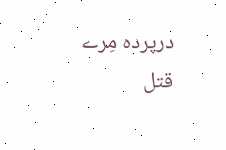درپردہ مِرے قتل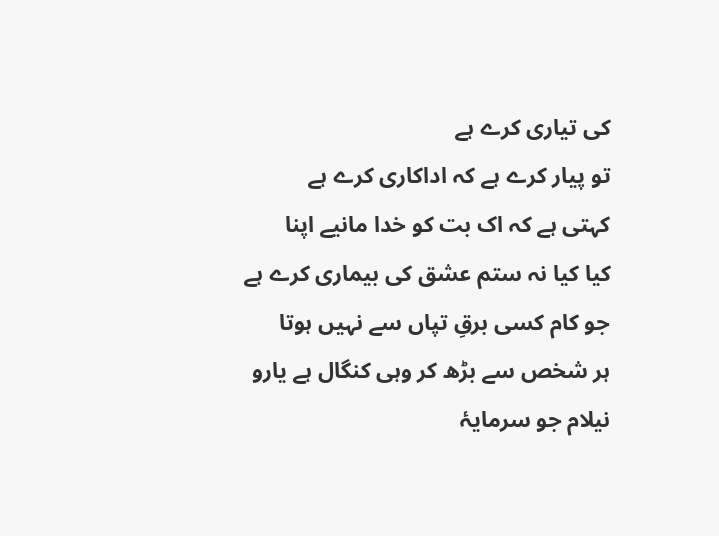کی تیاری کرے ہے
تو پیار کرے ہے کہ اداکاری کرے ہے
کہتی ہے کہ اک بت کو خدا مانیے اپنا
کیا کیا نہ ستم عشق کی بیماری کرے ہے
جو کام کسی برقِ تپاں سے نہیں ہوتا
ہر شخص سے بڑھ کر وہی کنگال ہے یارو
نیلام جو سرمایۂ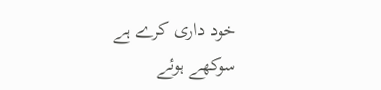خود داری کرے ہے
سوکھے ہوئے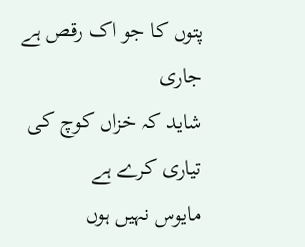پتوں کا جو اک رقص ہے جاری
شاید کہ خزاں کوچ کی تیاری کرے ہے
مایوس نہیں ہوں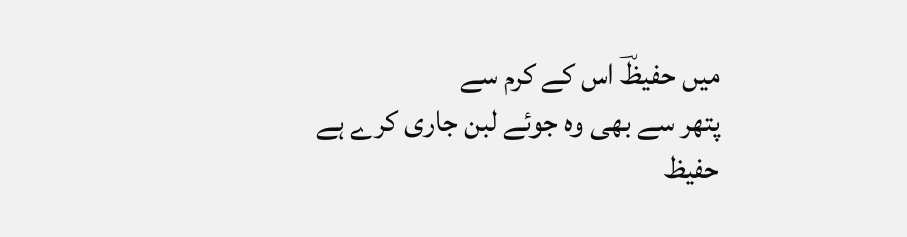میں حفیظؔ اس کے کرم سے
پتھر سے بھی وہ جوئے لبن جاری کرے ہے
حفیظ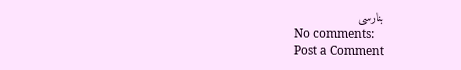بنارسی
No comments:
Post a Comment